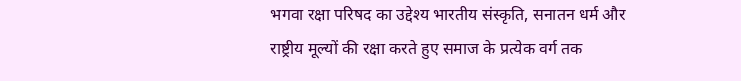भगवा रक्षा परिषद का उद्देश्य भारतीय संस्कृति, सनातन धर्म और राष्ट्रीय मूल्यों की रक्षा करते हुए समाज के प्रत्येक वर्ग तक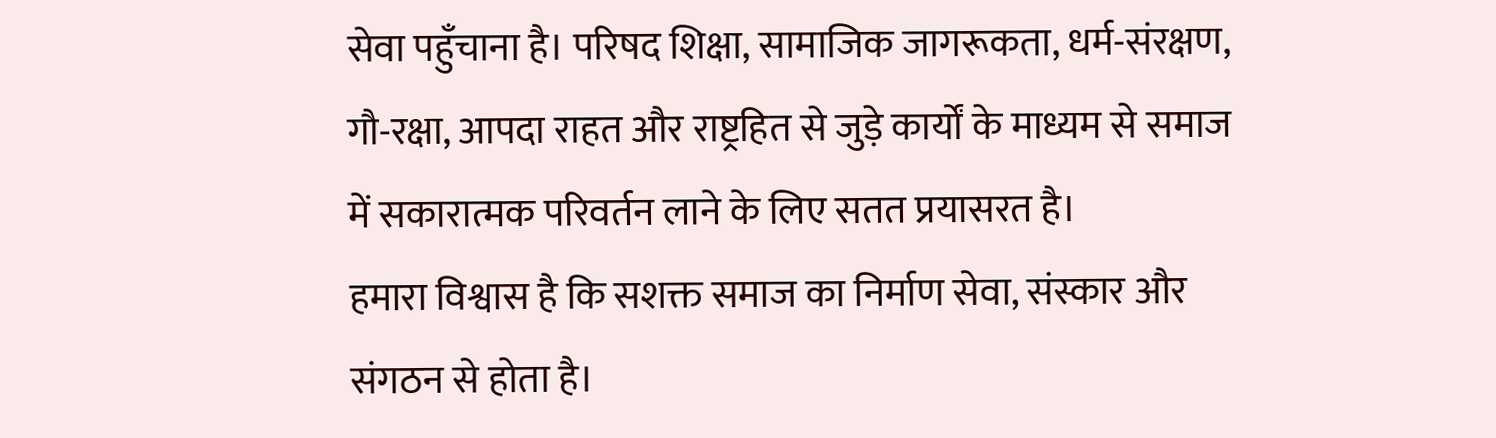सेवा पहुँचाना है। परिषद शिक्षा, सामाजिक जागरूकता, धर्म-संरक्षण, गौ-रक्षा, आपदा राहत और राष्ट्रहित से जुड़े कार्यों के माध्यम से समाज में सकारात्मक परिवर्तन लाने के लिए सतत प्रयासरत है।
हमारा विश्वास है कि सशक्त समाज का निर्माण सेवा, संस्कार और संगठन से होता है।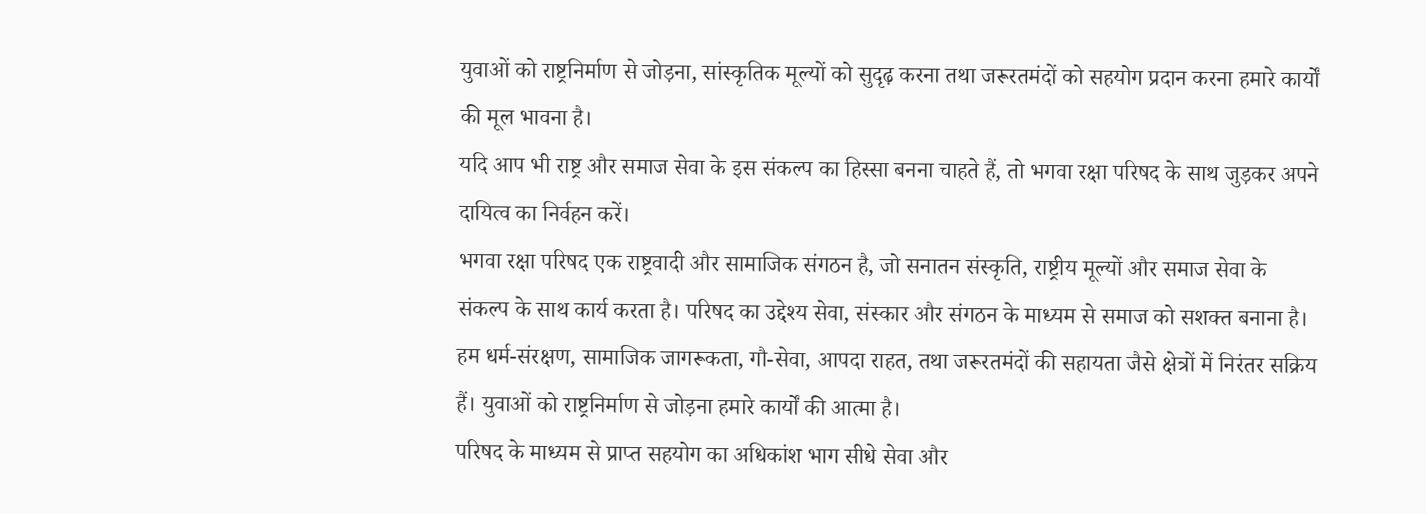युवाओं को राष्ट्रनिर्माण से जोड़ना, सांस्कृतिक मूल्यों को सुदृढ़ करना तथा जरूरतमंदों को सहयोग प्रदान करना हमारे कार्यों की मूल भावना है।
यदि आप भी राष्ट्र और समाज सेवा के इस संकल्प का हिस्सा बनना चाहते हैं, तो भगवा रक्षा परिषद के साथ जुड़कर अपने दायित्व का निर्वहन करें।
भगवा रक्षा परिषद एक राष्ट्रवादी और सामाजिक संगठन है, जो सनातन संस्कृति, राष्ट्रीय मूल्यों और समाज सेवा के संकल्प के साथ कार्य करता है। परिषद का उद्देश्य सेवा, संस्कार और संगठन के माध्यम से समाज को सशक्त बनाना है।
हम धर्म-संरक्षण, सामाजिक जागरूकता, गौ-सेवा, आपदा राहत, तथा जरूरतमंदों की सहायता जैसे क्षेत्रों में निरंतर सक्रिय हैं। युवाओं को राष्ट्रनिर्माण से जोड़ना हमारे कार्यों की आत्मा है।
परिषद के माध्यम से प्राप्त सहयोग का अधिकांश भाग सीधे सेवा और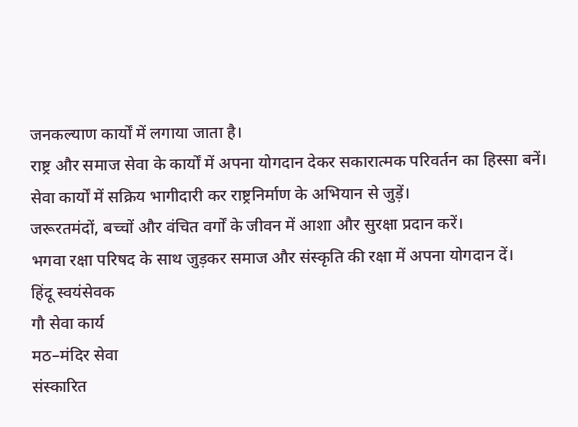जनकल्याण कार्यों में लगाया जाता है।
राष्ट्र और समाज सेवा के कार्यों में अपना योगदान देकर सकारात्मक परिवर्तन का हिस्सा बनें।
सेवा कार्यों में सक्रिय भागीदारी कर राष्ट्रनिर्माण के अभियान से जुड़ें।
जरूरतमंदों, बच्चों और वंचित वर्गों के जीवन में आशा और सुरक्षा प्रदान करें।
भगवा रक्षा परिषद के साथ जुड़कर समाज और संस्कृति की रक्षा में अपना योगदान दें।
हिंदू स्वयंसेवक
गौ सेवा कार्य
मठ–मंदिर सेवा
संस्कारित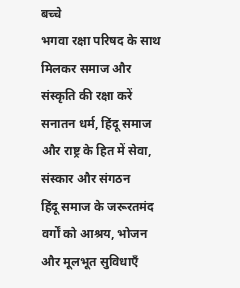बच्चे
भगवा रक्षा परिषद के साथ मिलकर समाज और संस्कृति की रक्षा करें
सनातन धर्म, हिंदू समाज और राष्ट्र के हित में सेवा, संस्कार और संगठन
हिंदू समाज के जरूरतमंद वर्गों को आश्रय, भोजन और मूलभूत सुविधाएँ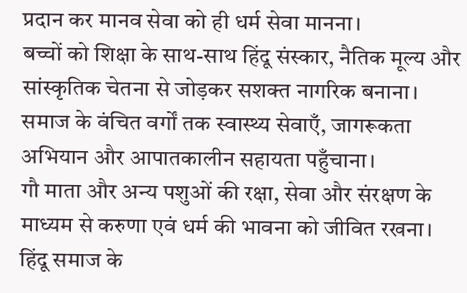प्रदान कर मानव सेवा को ही धर्म सेवा मानना।
बच्चों को शिक्षा के साथ-साथ हिंदू संस्कार, नैतिक मूल्य और सांस्कृतिक चेतना से जोड़कर सशक्त नागरिक बनाना।
समाज के वंचित वर्गों तक स्वास्थ्य सेवाएँ, जागरूकता अभियान और आपातकालीन सहायता पहुँचाना।
गौ माता और अन्य पशुओं की रक्षा, सेवा और संरक्षण के माध्यम से करुणा एवं धर्म की भावना को जीवित रखना।
हिंदू समाज के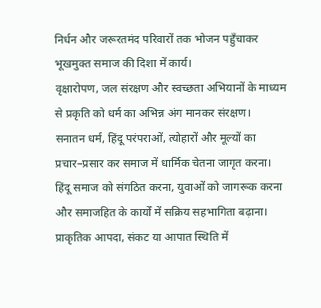निर्धन और जरूरतमंद परिवारों तक भोजन पहुँचाकर भूखमुक्त समाज की दिशा में कार्य।
वृक्षारोपण, जल संरक्षण और स्वच्छता अभियानों के माध्यम से प्रकृति को धर्म का अभिन्न अंग मानकर संरक्षण।
सनातन धर्म, हिंदू परंपराओं, त्योहारों और मूल्यों का प्रचार–प्रसार कर समाज में धार्मिक चेतना जागृत करना।
हिंदू समाज को संगठित करना, युवाओं को जागरूक करना और समाजहित के कार्यों में सक्रिय सहभागिता बढ़ाना।
प्राकृतिक आपदा, संकट या आपात स्थिति में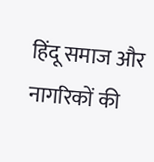हिंदू समाज और नागरिकों की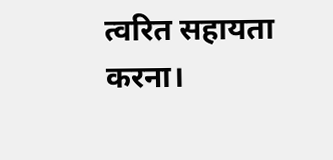त्वरित सहायता करना।